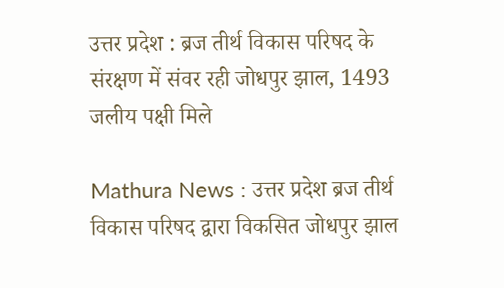उत्तर प्रदेश : ब्रज तीर्थ विकास परिषद के संरक्षण में संवर रही जोधपुर झाल, 1493 जलीय पक्षी मिले

Mathura News : उत्तर प्रदेश ब्रज तीर्थ विकास परिषद द्वारा विकसित जोधपुर झाल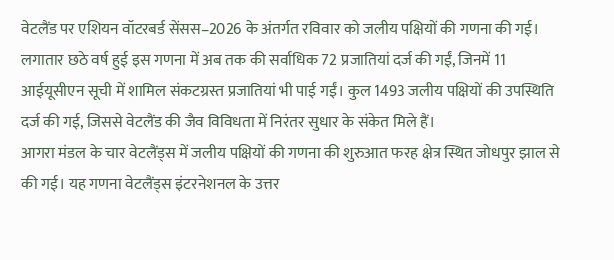वेटलैंड पर एशियन वॉटरबर्ड सेंसस–2026 के अंतर्गत रविवार को जलीय पक्षियों की गणना की गई। लगातार छठे वर्ष हुई इस गणना में अब तक की सर्वाधिक 72 प्रजातियां दर्ज की गईं, जिनमें 11 आईयूसीएन सूची में शामिल संकटग्रस्त प्रजातियां भी पाई गईं। कुल 1493 जलीय पक्षियों की उपस्थिति दर्ज की गई, जिससे वेटलैंड की जैव विविधता में निरंतर सुधार के संकेत मिले हैं।
आगरा मंडल के चार वेटलैंड्स में जलीय पक्षियों की गणना की शुरुआत फरह क्षेत्र स्थित जोधपुर झाल से की गई। यह गणना वेटलैंड्स इंटरनेशनल के उत्तर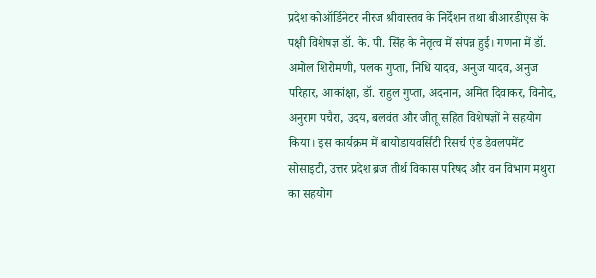प्रदेश कोऑर्डिनेटर नीरज श्रीवास्तव के निर्देशन तथा बीआरडीएस के पक्षी विशेषज्ञ डॉ. के. पी. सिंह के नेतृत्व में संपन्न हुई। गणना में डॉ. अमोल शिरोमणी, पलक गुप्ता, निधि यादव, अनुज यादव, अनुज परिहार, आकांक्षा, डॉ. राहुल गुप्ता, अदनान, अमित दिवाकर, विनोद, अनुराग पचैरा, उदय, बलवंत और जीतू सहित विशेषज्ञों ने सहयोग किया। इस कार्यक्रम में बायोडायवर्सिटी रिसर्च एंड डेवलपमेंट सोसाइटी, उत्तर प्रदेश ब्रज तीर्थ विकास परिषद और वन विभाग मथुरा का सहयोग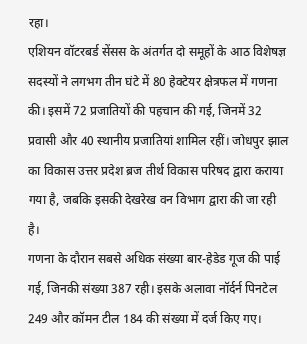रहा।
एशियन वॉटरबर्ड सेंसस के अंतर्गत दो समूहों के आठ विशेषज्ञ सदस्यों ने लगभग तीन घंटे में 80 हेक्टेयर क्षेत्रफल में गणना की। इसमें 72 प्रजातियों की पहचान की गई, जिनमें 32 प्रवासी और 40 स्थानीय प्रजातियां शामिल रहीं। जोधपुर झाल का विकास उत्तर प्रदेश ब्रज तीर्थ विकास परिषद द्वारा कराया गया है, जबकि इसकी देखरेख वन विभाग द्वारा की जा रही है।
गणना के दौरान सबसे अधिक संख्या बार-हेडेड गूज की पाई गई, जिनकी संख्या 387 रही। इसके अलावा नॉर्दर्न पिनटेल 249 और कॉमन टील 184 की संख्या में दर्ज किए गए।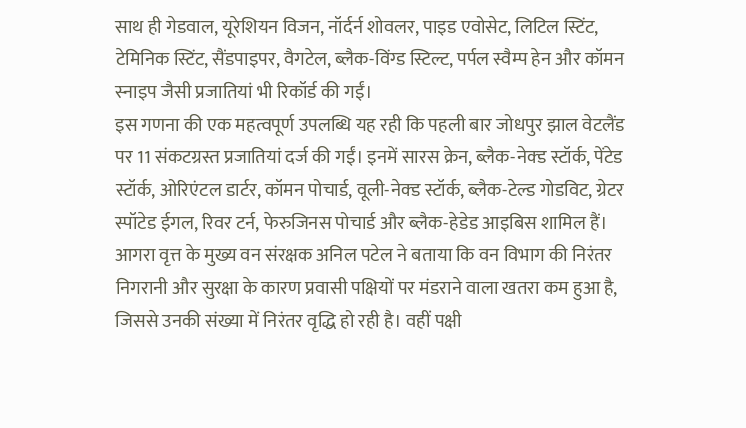साथ ही गेडवाल, यूरेशियन विजन, नॉर्दर्न शोवलर, पाइड एवोसेट, लिटिल स्टिंट, टेमिनिक स्टिंट, सैंडपाइपर, वैगटेल, ब्लैक-विंग्ड स्टिल्ट, पर्पल स्वैम्प हेन और कॉमन स्नाइप जैसी प्रजातियां भी रिकॉर्ड की गईं।
इस गणना की एक महत्वपूर्ण उपलब्धि यह रही कि पहली बार जोधपुर झाल वेटलैंड पर 11 संकटग्रस्त प्रजातियां दर्ज की गईं। इनमें सारस क्रेन, ब्लैक-नेक्ड स्टॉर्क, पेंटेड स्टॉर्क, ओरिएंटल डार्टर, कॉमन पोचार्ड, वूली-नेक्ड स्टॉर्क, ब्लैक-टेल्ड गोडविट, ग्रेटर स्पॉटेड ईगल, रिवर टर्न, फेरुजिनस पोचार्ड और ब्लैक-हेडेड आइबिस शामिल हैं।
आगरा वृत्त के मुख्य वन संरक्षक अनिल पटेल ने बताया कि वन विभाग की निरंतर निगरानी और सुरक्षा के कारण प्रवासी पक्षियों पर मंडराने वाला खतरा कम हुआ है, जिससे उनकी संख्या में निरंतर वृद्धि हो रही है। वहीं पक्षी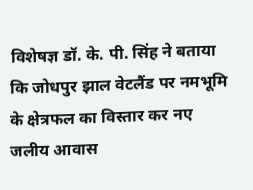विशेषज्ञ डॉ. के. पी. सिंह ने बताया कि जोधपुर झाल वेटलैंड पर नमभूमि के क्षेत्रफल का विस्तार कर नए जलीय आवास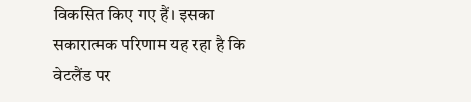विकसित किए गए हैं। इसका सकारात्मक परिणाम यह रहा है कि वेटलैंड पर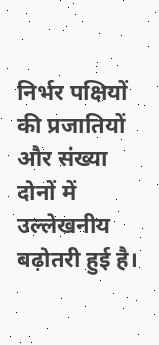निर्भर पक्षियों की प्रजातियों और संख्या दोनों में उल्लेखनीय बढ़ोतरी हुई है।